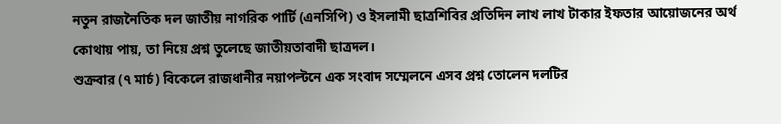নতুন রাজনৈতিক দল জাতীয় নাগরিক পার্টি (এনসিপি) ও ইসলামী ছাত্রশিবির প্রতিদিন লাখ লাখ টাকার ইফতার আয়োজনের অর্থ কোথায় পায়, তা নিয়ে প্রশ্ন তুলেছে জাতীয়তাবাদী ছাত্রদল।
শুক্রবার (৭ মার্চ) বিকেলে রাজধানীর নয়াপল্টনে এক সংবাদ সম্মেলনে এসব প্রশ্ন তোলেন দলটির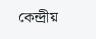কেন্দ্রীয়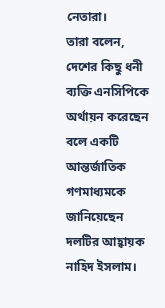নেতারা।
তারা বলেন, দেশের কিছু ধনী ব্যক্তি এনসিপিকে অর্থায়ন করেছেন বলে একটি আন্তর্জাতিক গণমাধ্যমকে জানিয়েছেন দলটির আহ্বায়ক নাহিদ ইসলাম।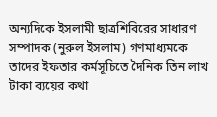অন্যদিকে ইসলামী ছাত্রশিবিরের সাধারণ সম্পাদক (নুরুল ইসলাম) গণমাধ্যমকে তাদের ইফতার কর্মসূচিতে দৈনিক তিন লাখ টাকা ব্যয়ের কথা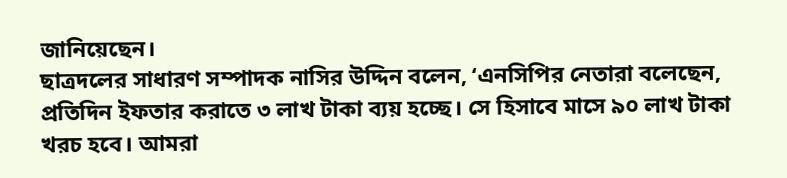জানিয়েছেন।
ছাত্রদলের সাধারণ সম্পাদক নাসির উদ্দিন বলেন, ‘এনসিপির নেতারা বলেছেন, প্রতিদিন ইফতার করাতে ৩ লাখ টাকা ব্যয় হচ্ছে। সে হিসাবে মাসে ৯০ লাখ টাকা খরচ হবে। আমরা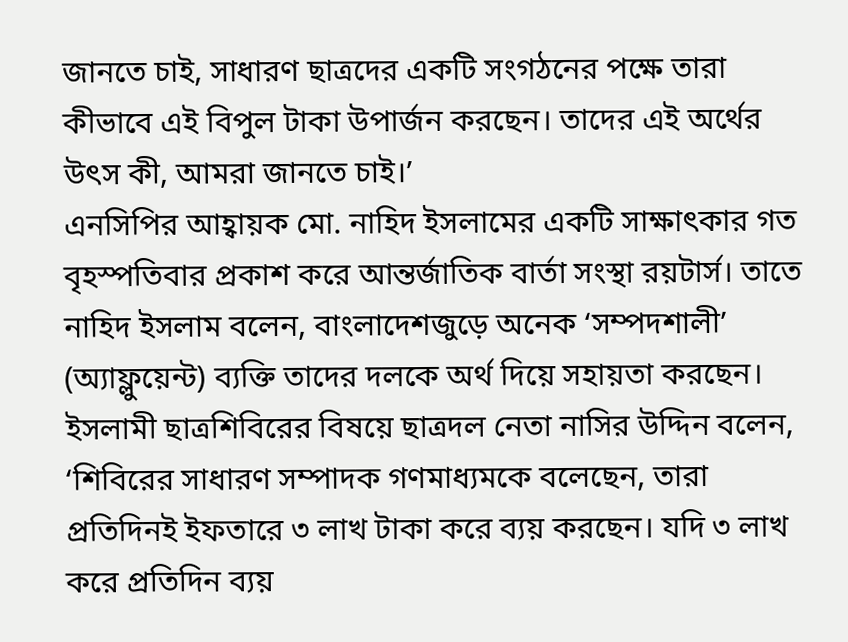জানতে চাই, সাধারণ ছাত্রদের একটি সংগঠনের পক্ষে তারা কীভাবে এই বিপুল টাকা উপার্জন করছেন। তাদের এই অর্থের উৎস কী, আমরা জানতে চাই।’
এনসিপির আহ্বায়ক মো. নাহিদ ইসলামের একটি সাক্ষাৎকার গত বৃহস্পতিবার প্রকাশ করে আন্তর্জাতিক বার্তা সংস্থা রয়টার্স। তাতে নাহিদ ইসলাম বলেন, বাংলাদেশজুড়ে অনেক ‘সম্পদশালী’ (অ্যাফ্লুয়েন্ট) ব্যক্তি তাদের দলকে অর্থ দিয়ে সহায়তা করছেন।
ইসলামী ছাত্রশিবিরের বিষয়ে ছাত্রদল নেতা নাসির উদ্দিন বলেন, ‘শিবিরের সাধারণ সম্পাদক গণমাধ্যমকে বলেছেন, তারা প্রতিদিনই ইফতারে ৩ লাখ টাকা করে ব্যয় করছেন। যদি ৩ লাখ করে প্রতিদিন ব্যয়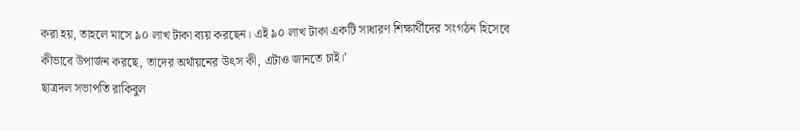করা হয়, তাহলে মাসে ৯০ লাখ টাকা ব্যয় করছেন। এই ৯০ লাখ টাকা একটি সাধারণ শিক্ষার্থীদের সংগঠন হিসেবে কীভাবে উপার্জন করছে, তাদের অর্থায়নের উৎস কী, এটাও জানতে চাই।’
ছাত্রদল সভাপতি রাকিবুল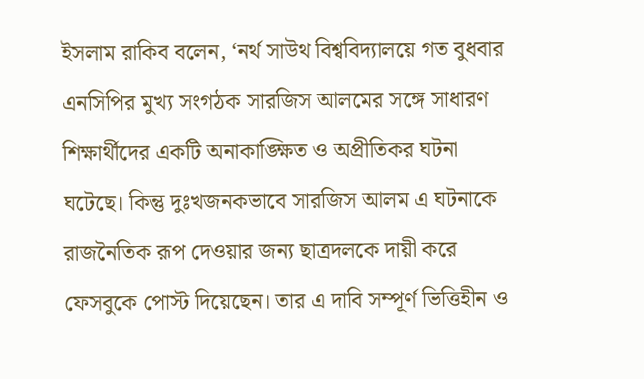ইসলাম রাকিব বলেন, ‘নর্থ সাউথ বিশ্ববিদ্যালয়ে গত বুধবার এনসিপির মুখ্য সংগঠক সারজিস আলমের সঙ্গে সাধারণ শিক্ষার্থীদের একটি অনাকাঙ্ক্ষিত ও অপ্রীতিকর ঘটনা ঘটেছে। কিন্তু দুঃখজনকভাবে সারজিস আলম এ ঘটনাকে রাজনৈতিক রূপ দেওয়ার জন্য ছাত্রদলকে দায়ী করে ফেসবুকে পোস্ট দিয়েছেন। তার এ দাবি সম্পূর্ণ ভিত্তিহীন ও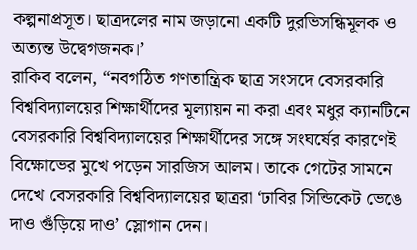কল্পনাপ্রসূত। ছাত্রদলের নাম জড়ানো একটি দুরভিসন্ধিমূলক ও অত্যন্ত উদ্বেগজনক।’
রাকিব বলেন, “নবগঠিত গণতান্ত্রিক ছাত্র সংসদে বেসরকারি বিশ্ববিদ্যালয়ের শিক্ষার্থীদের মূল্যায়ন না করা এবং মধুর ক্যানটিনে বেসরকারি বিশ্ববিদ্যালয়ের শিক্ষার্থীদের সঙ্গে সংঘর্ষের কারণেই বিক্ষোভের মুখে পড়েন সারজিস আলম। তাকে গেটের সামনে দেখে বেসরকারি বিশ্ববিদ্যালয়ের ছাত্ররা ‘ঢাবির সিন্ডিকেট ভেঙে দাও গুঁড়িয়ে দাও’ স্লোগান দেন।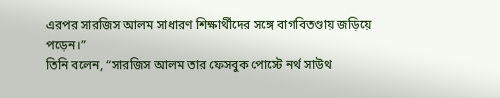এরপর সারজিস আলম সাধারণ শিক্ষার্থীদের সঙ্গে বাগবিতণ্ডায় জড়িয়ে পড়েন।”
তিনি বলেন, “সারজিস আলম তার ফেসবুক পোস্টে নর্থ সাউথ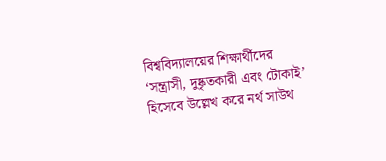বিশ্ববিদ্যালয়ের শিক্ষার্থীদের ‘সন্ত্রাসী, দুষ্কৃতকারী এবং টোকাই’ হিসেবে উল্লেখ করে নর্থ সাউথ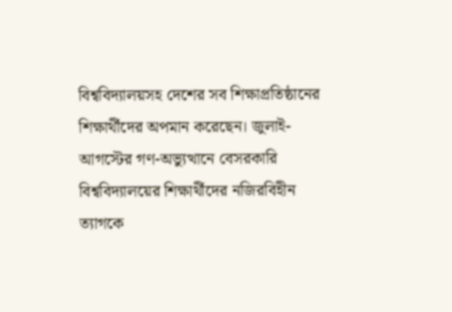বিশ্ববিদ্যালয়সহ দেশের সব শিক্ষাপ্রতিষ্ঠানের শিক্ষার্থীদের অপমান করেছেন। জুলাই-আগস্টের গণ-অভ্যুত্থানে বেসরকারি বিশ্ববিদ্যালয়ের শিক্ষার্থীদের নজিরবিহীন ত্যাগকে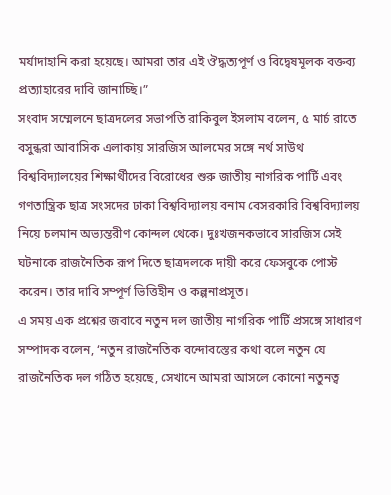মর্যাদাহানি করা হয়েছে। আমরা তার এই ঔদ্ধত্যপূর্ণ ও বিদ্বেষমূলক বক্তব্য প্রত্যাহারের দাবি জানাচ্ছি।”
সংবাদ সম্মেলনে ছাত্রদলের সভাপতি রাকিবুল ইসলাম বলেন, ৫ মার্চ রাতে বসুন্ধরা আবাসিক এলাকায় সারজিস আলমের সঙ্গে নর্থ সাউথ বিশ্ববিদ্যালয়ের শিক্ষার্থীদের বিরোধের শুরু জাতীয় নাগরিক পার্টি এবং গণতান্ত্রিক ছাত্র সংসদের ঢাকা বিশ্ববিদ্যালয় বনাম বেসরকারি বিশ্ববিদ্যালয় নিয়ে চলমান অভ্যন্তরীণ কোন্দল থেকে। দুঃখজনকভাবে সারজিস সেই ঘটনাকে রাজনৈতিক রূপ দিতে ছাত্রদলকে দায়ী করে ফেসবুকে পোস্ট করেন। তার দাবি সম্পূর্ণ ভিত্তিহীন ও কল্পনাপ্রসূত।
এ সময় এক প্রশ্নের জবাবে নতুন দল জাতীয় নাগরিক পার্টি প্রসঙ্গে সাধারণ সম্পাদক বলেন, ‘নতুন রাজনৈতিক বন্দোবস্তের কথা বলে নতুন যে রাজনৈতিক দল গঠিত হয়েছে, সেখানে আমরা আসলে কোনো নতুনত্ব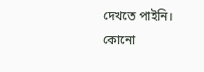দেখতে পাইনি। কোনো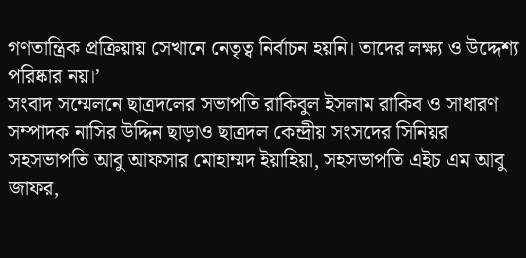গণতান্ত্রিক প্রক্রিয়ায় সেখানে নেতৃত্ব নির্বাচন হয়নি। তাদের লক্ষ্য ও উদ্দেশ্য পরিষ্কার নয়।’
সংবাদ সম্মেলনে ছাত্রদলের সভাপতি রাকিবুল ইসলাম রাকিব ও সাধারণ সম্পাদক নাসির উদ্দিন ছাড়াও ছাত্রদল কেন্দ্রীয় সংসদের সিনিয়র সহসভাপতি আবু আফসার মোহাম্মদ ইয়াহিয়া, সহসভাপতি এইচ এম আবু জাফর,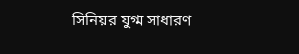সিনিয়র যুগ্ম সাধারণ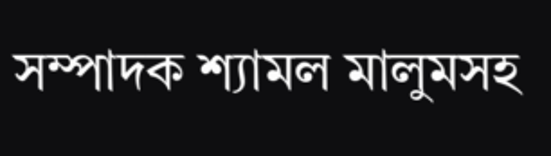সম্পাদক শ্যামল মালুমসহ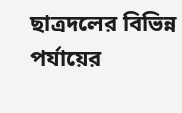ছাত্রদলের বিভিন্ন পর্যায়ের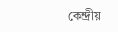কেন্দ্রীয়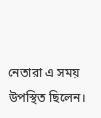নেতারা এ সময় উপস্থিত ছিলেন।